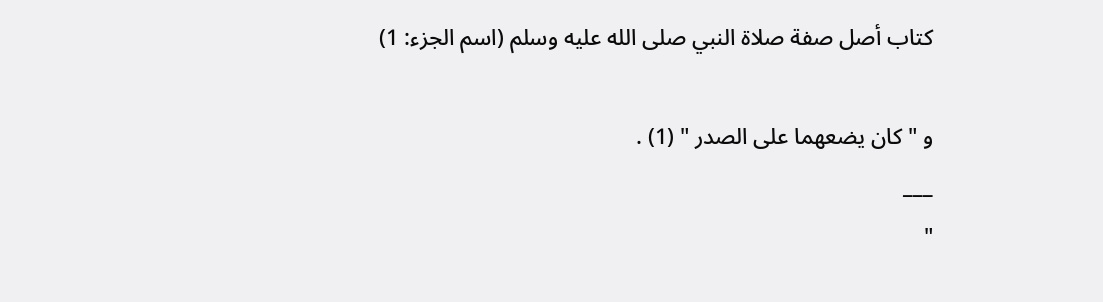كتاب أصل صفة صلاة النبي صلى الله عليه وسلم (اسم الجزء: 1)

و " كان يضعهما على الصدر " (1) .
___
"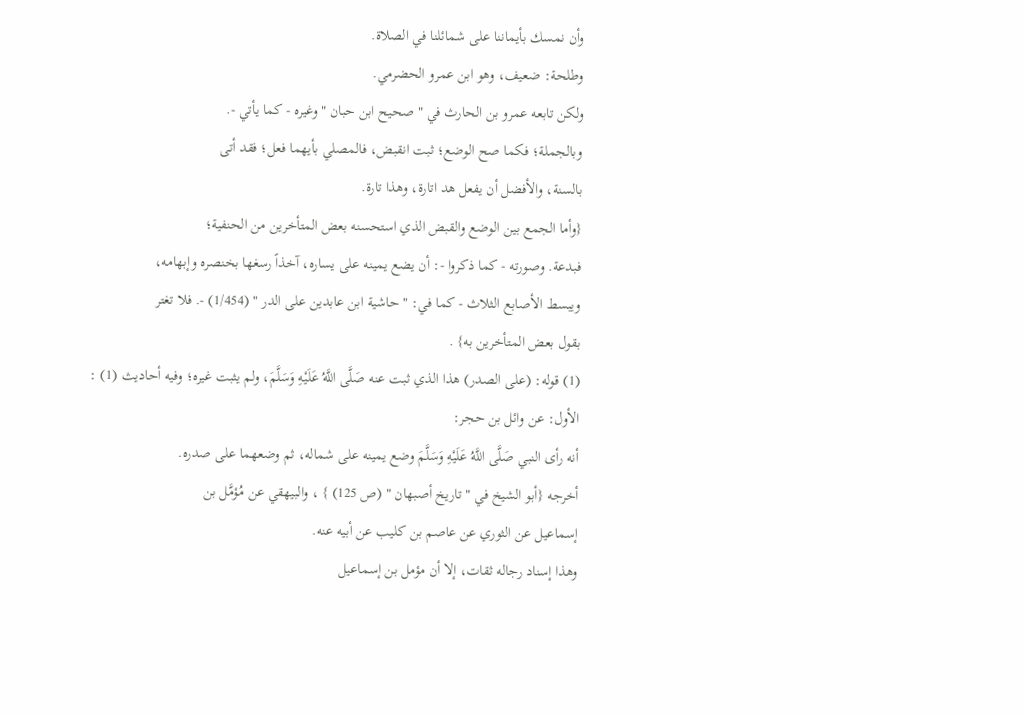وأن نمسك بأيماننا على شمائلنا في الصلاة.
وطلحة: ضعيف، وهو ابن عمرو الحضرمي.
ولكن تابعه عمرو بن الحارث في " صحيح ابن حبان " وغيره - كما يأتي -.
وبالجملة؛ فكما صح الوضع؛ ثبت انقبض، فالمصلي بأيهما فعل؛ فقد أتى
بالسنة، والأفضل أن يفعل هد اتارة، وهذا تارة.
{وأما الجمع بين الوضع والقبض الذي استحسنه بعض المتأخرين من الحنفية؛
فبدعة. وصورته - كما ذكروا -: أن يضع يمينه على يساره، آخذاً رسغها بخنصره وإبهامه،
ويبسط الأصابع الثلاث - كما في: " حاشية ابن عابدين على الدر " (1/454) -. فلا تغتر
بقول بعض المتأخرين به} .
(1) قوله: (على الصدر) هذا الذي ثبت عنه صَلَّى اللَّهُ عَلَيْهِ وَسَلَّمَ، ولم يثبت غيره؛ وفيه أحاديث (1) :
الأول: عن وائل بن حجر:
أنه رأى النبي صَلَّى اللَّهُ عَلَيْهِ وَسَلَّمَ وضع يمينه على شماله، ثم وضعهما على صدره.
أخرجه {أبو الشيخ في " تاريخ أصبهان " (ص 125) } ، والبيهقي عن مُؤمَّل بن
إسماعيل عن الثوري عن عاصم بن كليب عن أبيه عنه.
وهذا إسناد رجاله ثقات، إلا أن مؤمل بن إسماعيل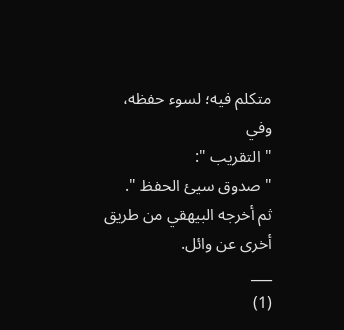متكلم فيه؛ لسوء حفظه، وفي
" التقريب ":
" صدوق سيئ الحفظ ".
ثم أخرجه البيهقي من طريق أخرى عن وائل.
___
(1)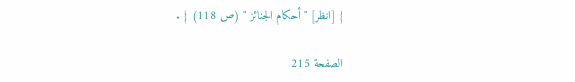{ [انظر] " أحكام الجنائز " (ص 118) } .

الصفحة 215